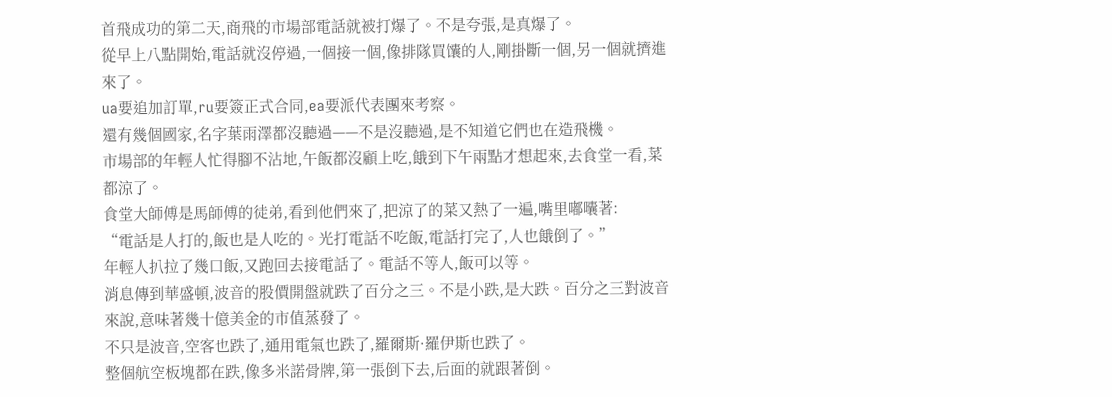首飛成功的第二天,商飛的市場部電話就被打爆了。不是夸張,是真爆了。
從早上八點開始,電話就沒停過,一個接一個,像排隊買馕的人,剛掛斷一個,另一個就擠進來了。
ua要追加訂單,ru要簽正式合同,ea要派代表團來考察。
還有幾個國家,名字葉雨澤都沒聽過——不是沒聽過,是不知道它們也在造飛機。
市場部的年輕人忙得腳不沾地,午飯都沒顧上吃,餓到下午兩點才想起來,去食堂一看,菜都涼了。
食堂大師傅是馬師傅的徒弟,看到他們來了,把涼了的菜又熱了一遍,嘴里嘟囔著:
“電話是人打的,飯也是人吃的。光打電話不吃飯,電話打完了,人也餓倒了。”
年輕人扒拉了幾口飯,又跑回去接電話了。電話不等人,飯可以等。
消息傳到華盛頓,波音的股價開盤就跌了百分之三。不是小跌,是大跌。百分之三對波音來說,意味著幾十億美金的市值蒸發了。
不只是波音,空客也跌了,通用電氣也跌了,羅爾斯·羅伊斯也跌了。
整個航空板塊都在跌,像多米諾骨牌,第一張倒下去,后面的就跟著倒。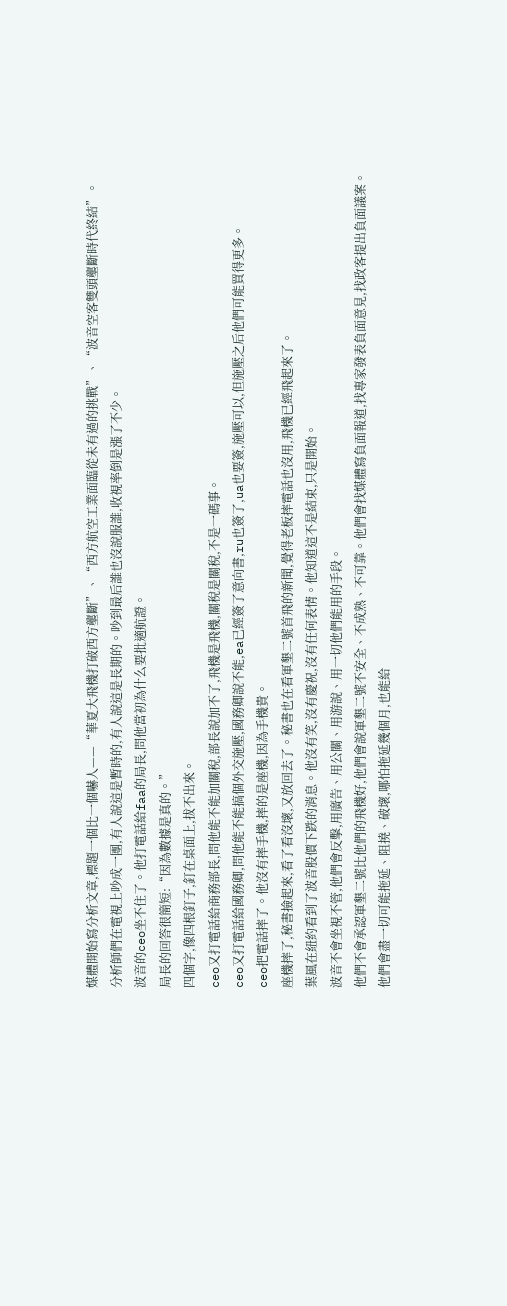媒體開始寫分析文章,標題一個比一個嚇人——“華夏大飛機打破西方壟斷”、“西方航空工業面臨從未有過的挑戰”、“波音空客雙頭壟斷時代終結”。
分析師們在電視上吵成一團,有人說這是暫時的,有人說這是長期的。吵到最后誰也沒說服誰,收視率倒是漲了不少。
波音的ceo坐不住了。他打電話給faa的局長,問他當初為什么要批適航證。
局長的回答很簡短:“因為數據是真的。”
四個字,像四根釘子,釘在桌面上,拔不出來。
ceo又打電話給商務部長,問他能不能加關稅,部長說加不了,飛機是飛機,關稅是關稅,不是一碼事。
ceo又打電話給國務卿,問他能不能搞個外交施壓,國務卿說不能,ea已經簽了意向書,ru也簽了,ua也要簽,施壓可以,但施壓之后他們可能買得更多。
ceo把電話摔了。他沒有摔手機,摔的是座機,因為手機貴。
座機摔了,秘書撿起來,看了看沒壞,又放回去了。秘書也在看軍墾二號首飛的新聞,覺得老板摔電話也沒用,飛機已經飛起來了。
葉風在紐約看到了波音股價下跌的消息。他沒有笑,沒有慶祝,沒有任何表情。他知道這不是結束,只是開始。
波音不會坐視不管,他們會反擊,用廣告、用公關、用游說、用一切他們能用的手段。
他們不會承認軍墾二號比他們的飛機好,他們會說軍墾二號不安全、不成熟、不可靠。他們會找媒體寫負面報道,找專家發表負面意見,找政客提出負面議案。
他們會盡一切可能拖延、阻撓、破壞,哪怕拖延幾個月,也能給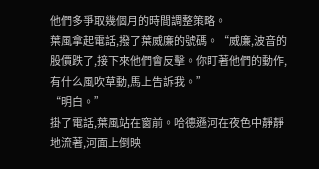他們多爭取幾個月的時間調整策略。
葉風拿起電話,撥了葉威廉的號碼。“威廉,波音的股價跌了,接下來他們會反擊。你盯著他們的動作,有什么風吹草動,馬上告訴我。”
“明白。”
掛了電話,葉風站在窗前。哈德遜河在夜色中靜靜地流著,河面上倒映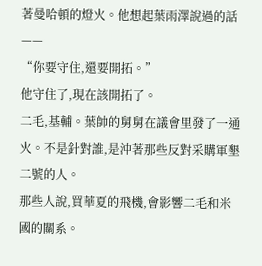著曼哈頓的燈火。他想起葉雨澤說過的話——
“你要守住,還要開拓。”
他守住了,現在該開拓了。
二毛,基輔。葉帥的舅舅在議會里發了一通火。不是針對誰,是沖著那些反對采購軍墾二號的人。
那些人說,買華夏的飛機,會影響二毛和米國的關系。